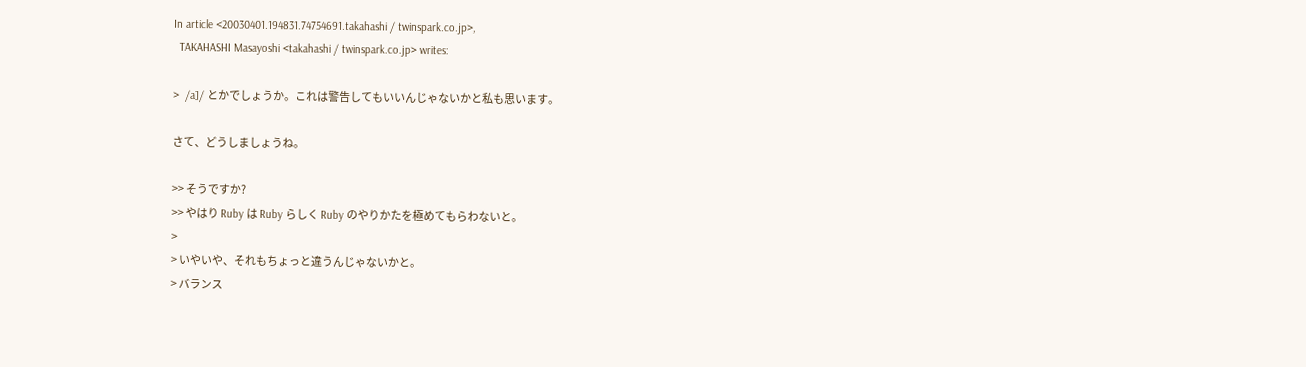In article <20030401.194831.74754691.takahashi / twinspark.co.jp>,
  TAKAHASHI Masayoshi <takahashi / twinspark.co.jp> writes:

>  /a]/ とかでしょうか。これは警告してもいいんじゃないかと私も思います。

さて、どうしましょうね。

>> そうですか?
>> やはり Ruby は Ruby らしく Ruby のやりかたを極めてもらわないと。
>
> いやいや、それもちょっと違うんじゃないかと。
> バランス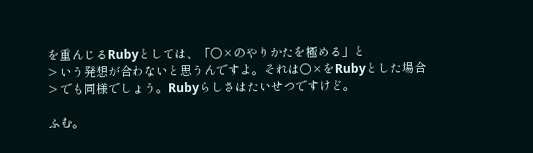を重んじるRubyとしては、「○×のやりかたを極める」と
> いう発想が合わないと思うんですよ。それは○×をRubyとした場合
> でも同様でしょう。Rubyらしさはたいせつですけど。

ふむ。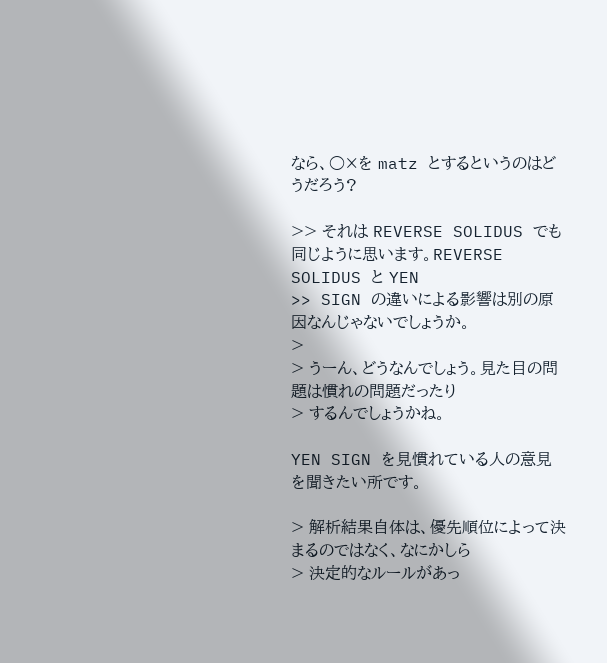なら、○×を matz とするというのはどうだろう?

>> それは REVERSE SOLIDUS でも同じように思います。REVERSE SOLIDUS と YEN
>> SIGN の違いによる影響は別の原因なんじゃないでしょうか。
>
> うーん、どうなんでしょう。見た目の問題は慣れの問題だったり
> するんでしょうかね。

YEN SIGN を見慣れている人の意見を聞きたい所です。

> 解析結果自体は、優先順位によって決まるのではなく、なにかしら
> 決定的なルールがあっ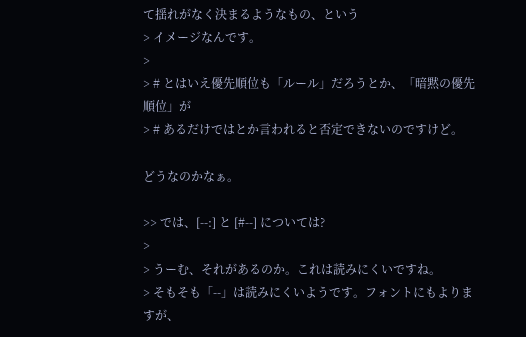て揺れがなく決まるようなもの、という
> イメージなんです。
>
> # とはいえ優先順位も「ルール」だろうとか、「暗黙の優先順位」が
> # あるだけではとか言われると否定できないのですけど。

どうなのかなぁ。

>> では、[--:] と [#--] については?
>
> うーむ、それがあるのか。これは読みにくいですね。
> そもそも「--」は読みにくいようです。フォントにもよりますが、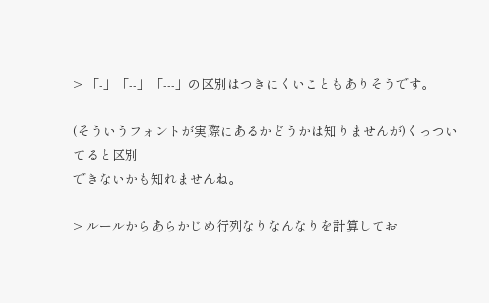> 「-」「--」「---」の区別はつきにくいこともありそうです。

(そういうフォントが実際にあるかどうかは知りませんが)くっついてると区別
できないかも知れませんね。

> ルールからあらかじめ行列なりなんなりを計算してお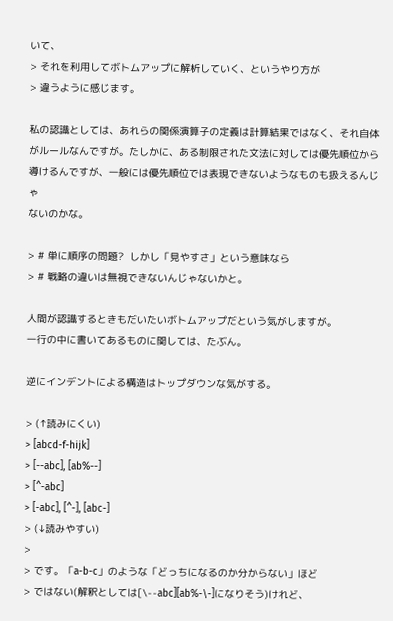いて、
> それを利用してボトムアップに解析していく、というやり方が
> 違うように感じます。

私の認識としては、あれらの関係演算子の定義は計算結果ではなく、それ自体
がルールなんですが。たしかに、ある制限された文法に対しては優先順位から
導けるんですが、一般には優先順位では表現できないようなものも扱えるんじゃ
ないのかな。

> # 単に順序の問題?  しかし「見やすさ」という意味なら
> # 戦略の違いは無視できないんじゃないかと。

人間が認識するときもだいたいボトムアップだという気がしますが。
一行の中に書いてあるものに関しては、たぶん。

逆にインデントによる構造はトップダウンな気がする。

> (↑読みにくい)
> [abcd-f-hijk]
> [--abc], [ab%--]
> [^-abc]
> [-abc], [^-], [abc-]
> (↓読みやすい)
>
> です。「a-b-c」のような「どっちになるのか分からない」ほど
> ではない(解釈としては[\--abc][ab%-\-]になりそう)けれど、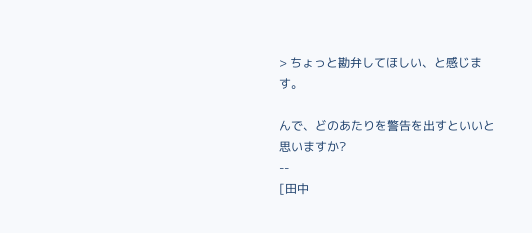> ちょっと勘弁してほしい、と感じます。

んで、どのあたりを警告を出すといいと思いますか?
--
[田中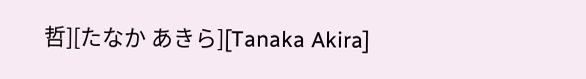哲][たなか あきら][Tanaka Akira]